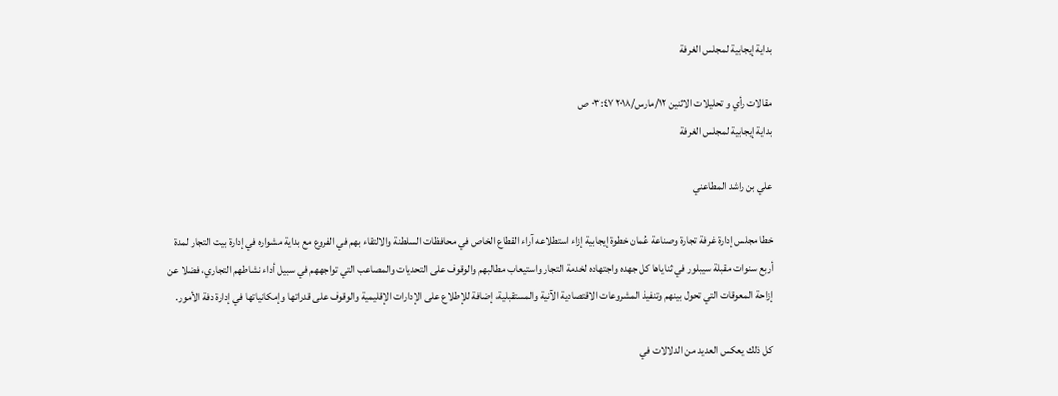بداية إيجابية لمجلس الغرفة

مقالات رأي و تحليلات الاثنين ١٢/مارس/٢٠١٨ ٠٣:٤٧ ص
بداية إيجابية لمجلس الغرفة

علي بن راشد المطاعني

خطا مجلس إدارة غرفة تجارة وصناعة عُمان خطوة إيجابية إزاء استطلاعه آراء القطاع الخاص في محافظات السلطنة والالتقاء بهم في الفروع مع بداية مشواره في إدارة بيت التجار لمدة أربع سنوات مقبلة سيبلور في ثناياها كل جهده واجتهاده لخدمة التجار واستيعاب مطالبهم والوقوف على التحديات والمصاعب التي تواجههم في سبيل أداء نشاطهم التجاري، فضلا عن إزاحة المعوقات التي تحول بينهم وتنفيذ المشروعات الاقتصادية الآنية والمستقبلية، إضافة للإطلاع على الإدارات الإقليمية والوقوف على قدراتها وإمكانياتها في إدارة دفة الأمور.

كل ذلك يعكس العديد من الدلالات في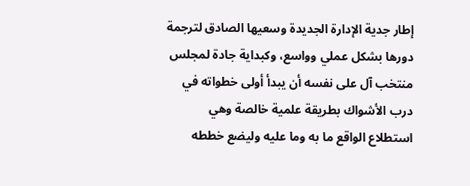إطار جدية الإدارة الجديدة وسعيها الصادق لترجمة دورها بشكل عملي وواسع، وكبداية جادة لمجلس منتخب آل على نفسه أن يبدأ أولى خطواته في درب الأشواك بطريقة علمية خالصة وهي استطلاع الواقع ما به وما عليه وليضع خططه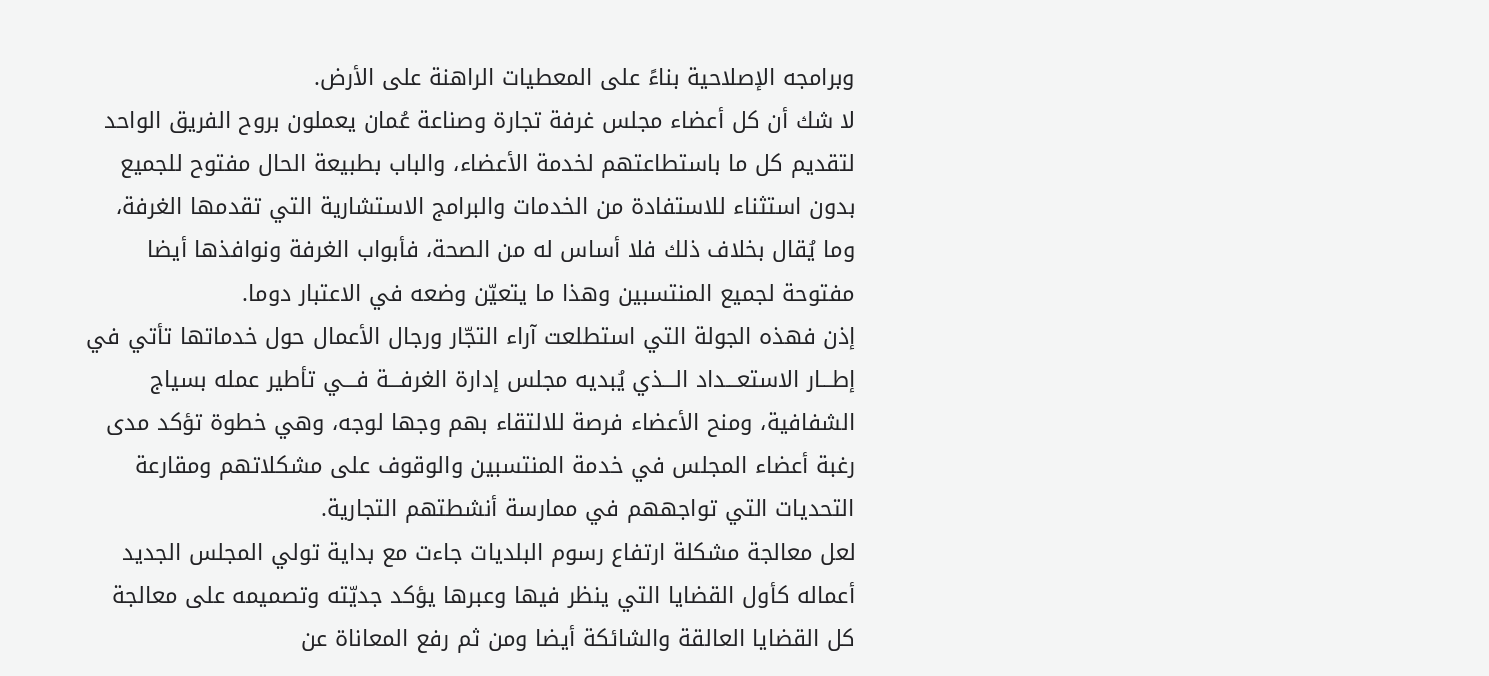وبرامجه الإصلاحية بناءً على المعطيات الراهنة على الأرض.
لا شك أن كل أعضاء مجلس غرفة تجارة وصناعة عُمان يعملون بروح الفريق الواحد لتقديم كل ما باستطاعتهم لخدمة الأعضاء، والباب بطبيعة الحال مفتوح للجميع بدون استثناء للاستفادة من الخدمات والبرامج الاستشارية التي تقدمها الغرفة، وما يُقال بخلاف ذلك فلا أساس له من الصحة، فأبواب الغرفة ونوافذها أيضا مفتوحة لجميع المنتسبين وهذا ما يتعيّن وضعه في الاعتبار دوما.
إذن فهذه الجولة التي استطلعت آراء التجّار ورجال الأعمال حول خدماتها تأتي في إطـــار الاستعـــداد الـــذي يُبديه مجلس إدارة الغرفـــة فـــي تأطير عمله بسياج الشفافية، ومنح الأعضاء فرصة للالتقاء بهم وجها لوجه، وهي خطوة تؤكد مدى رغبة أعضاء المجلس في خدمة المنتسبين والوقوف على مشكلاتهم ومقارعة التحديات التي تواجههم في ممارسة أنشطتهم التجارية.
لعل معالجة مشكلة ارتفاع رسوم البلديات جاءت مع بداية تولي المجلس الجديد أعماله كأول القضايا التي ينظر فيها وعبرها يؤكد جديّته وتصميمه على معالجة كل القضايا العالقة والشائكة أيضا ومن ثم رفع المعاناة عن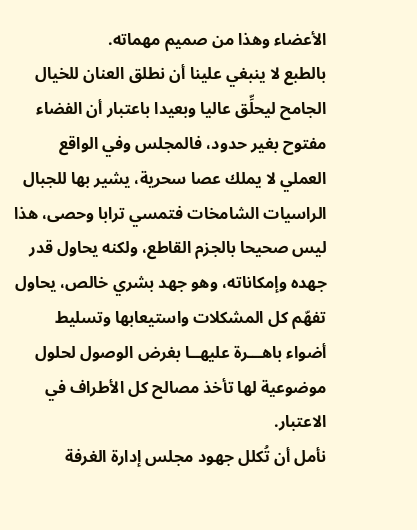الأعضاء وهذا من صميم مهماته.
بالطبع لا ينبغي علينا أن نطلق العنان للخيال الجامح ليحلِّق عاليا وبعيدا باعتبار أن الفضاء مفتوح بغير حدود، فالمجلس وفي الواقع العملي لا يملك عصا سحرية، يشير بها للجبال الراسيات الشامخات فتمسي ترابا وحصى، هذا ليس صحيحا بالجزم القاطع، ولكنه يحاول قدر جهده وإمكاناته، وهو جهد بشري خالص، يحاول تفهّم كل المشكلات واستيعابها وتسليط أضواء باهـــرة عليهــا بغرض الوصول لحلول موضوعية لها تأخذ مصالح كل الأطراف في الاعتبار.
نأمل أن تُكلل جهود مجلس إدارة الغرفة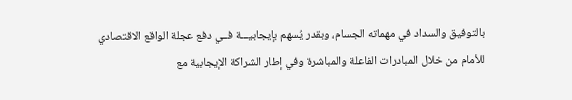بالتوفيق والسداد في مهماته الجسام، وبقدر يُسهم بإيجابيـــة فــي دفع عجلة الواقع الاقتصادي للأمام من خلال المبادرات الفاعلة والمباشرة وفي إطار الشراكة الإيجابية مع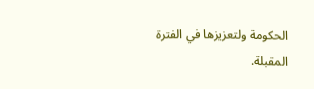الحكومة ولتعزيزها في الفترة المقبلة.